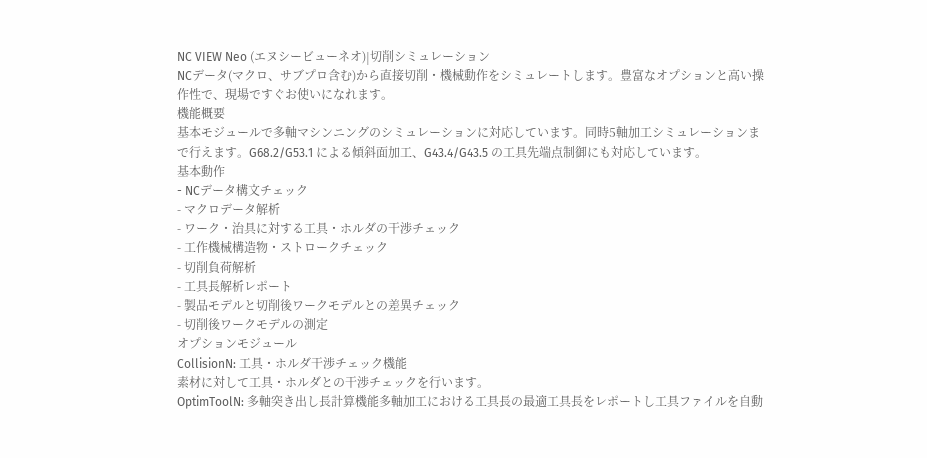NC VIEW Neo (エヌシービューネオ)|切削シミュレーション
NCデータ(マクロ、サブプロ含む)から直接切削・機械動作をシミュレートします。豊富なオプションと高い操作性で、現場ですぐお使いになれます。
機能概要
基本モジュールで多軸マシンニングのシミュレーションに対応しています。同時5軸加工シミュレーションま で行えます。G68.2/G53.1 による傾斜面加工、G43.4/G43.5 の工具先端点制御にも対応しています。
基本動作
- NCデータ構文チェック
- マクロデータ解析
- ワーク・治具に対する工具・ホルダの干渉チェック
- 工作機械構造物・ストロークチェック
- 切削負荷解析
- 工具長解析レポート
- 製品モデルと切削後ワークモデルとの差異チェック
- 切削後ワークモデルの測定
オプションモジュール
CollisionN: 工具・ホルダ干渉チェック機能
素材に対して工具・ホルダとの干渉チェックを行います。
OptimToolN: 多軸突き出し長計算機能多軸加工における工具長の最適工具長をレポートし工具ファイルを自動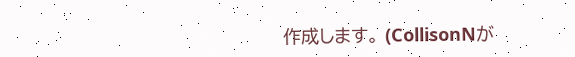作成します。 (CollisonNが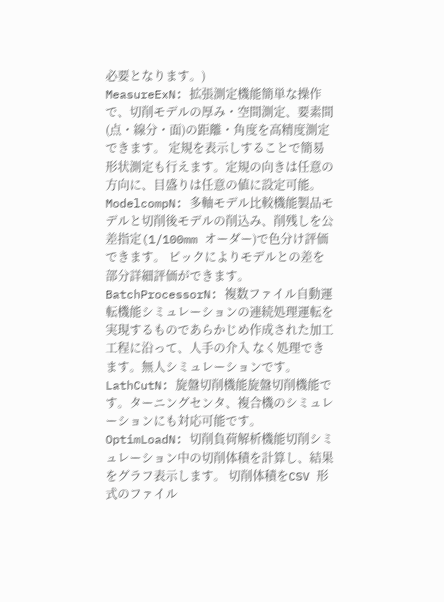必要となります。)
MeasureExN: 拡張測定機能簡単な操作で、切削モデルの厚み・空間測定、要素間(点・線分・面)の距離・角度を高精度測定できます。 定規を表示しすることで簡易形状測定も行えます。定規の向きは任意の方向に、目盛りは任意の値に設定可能。
ModelcompN: 多軸モデル比較機能製品モデルと切削後モデルの削込み、削残しを公差指定(1/100mm オーダー)で色分け評価できます。 ピックによりモデルとの差を部分詳細評価ができます。
BatchProcessorN: 複数ファイル自動運転機能シミュレーションの連続処理運転を実現するものであらかじめ作成された加工工程に沿って、人手の介入 なく処理できます。無人シミュレーションです。
LathCutN: 旋盤切削機能旋盤切削機能です。ターニングセンタ、複合機のシミュレーションにも対応可能です。
OptimLoadN: 切削負荷解析機能切削シミュレーション中の切削体積を計算し、結果をグラフ表示します。 切削体積をCSV 形式のファイル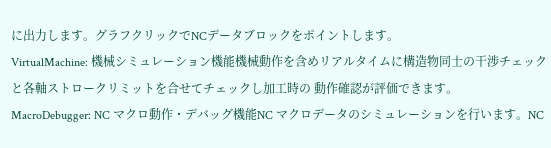に出力します。グラフクリックでNCデータブロックをポイントします。
VirtualMachine: 機械シミュレーション機能機械動作を含めリアルタイムに構造物同士の干渉チェックと各軸ストロークリミットを合せてチェックし加工時の 動作確認が評価できます。
MacroDebugger: NC マクロ動作・デバッグ機能NC マクロデータのシミュレーションを行います。NC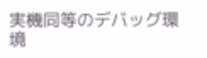実機同等のデバッグ環境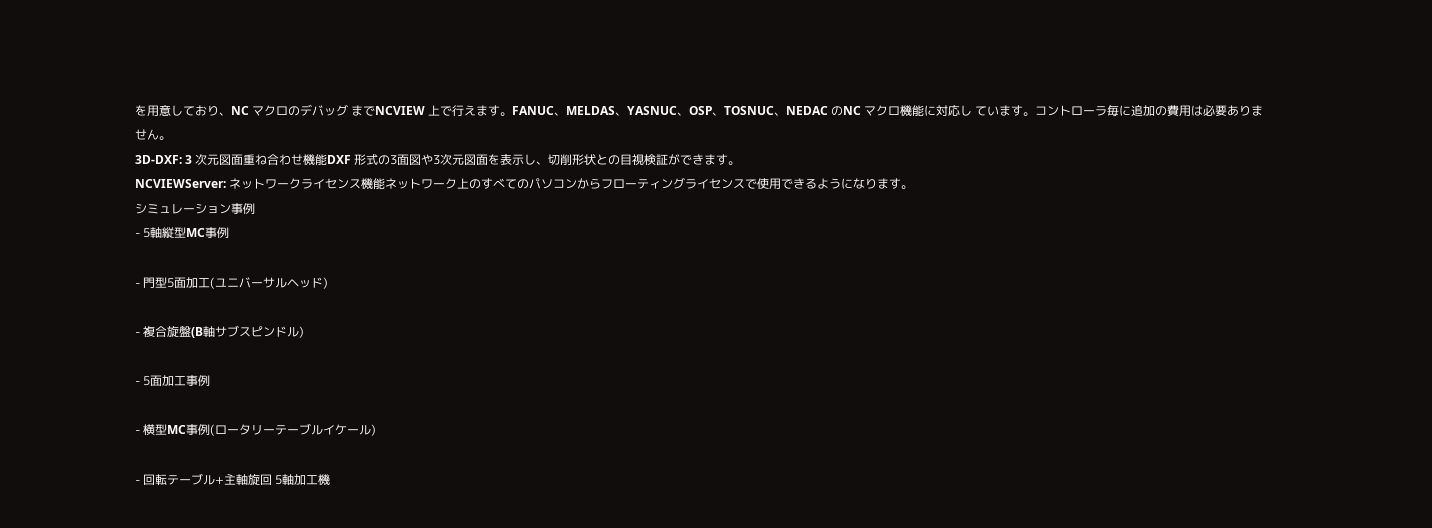を用意しており、NC マクロのデバッグ までNCVIEW 上で行えます。FANUC、MELDAS、YASNUC、OSP、TOSNUC、NEDAC のNC マクロ機能に対応し ています。コントローラ毎に追加の費用は必要ありません。
3D-DXF: 3 次元図面重ね合わせ機能DXF 形式の3面図や3次元図面を表示し、切削形状との目視検証ができます。
NCVIEWServer: ネットワークライセンス機能ネットワーク上のすべてのパソコンからフローティングライセンスで使用できるようになります。
シミュレーション事例
- 5軸縦型MC事例

- 門型5面加工(ユニバーサルヘッド)

- 複合旋盤(B軸サブスピンドル)

- 5面加工事例

- 横型MC事例(ロータリーテーブルイケール)

- 回転テーブル+主軸旋回 5軸加工機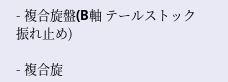- 複合旋盤(B軸 テールストック 振れ止め)

- 複合旋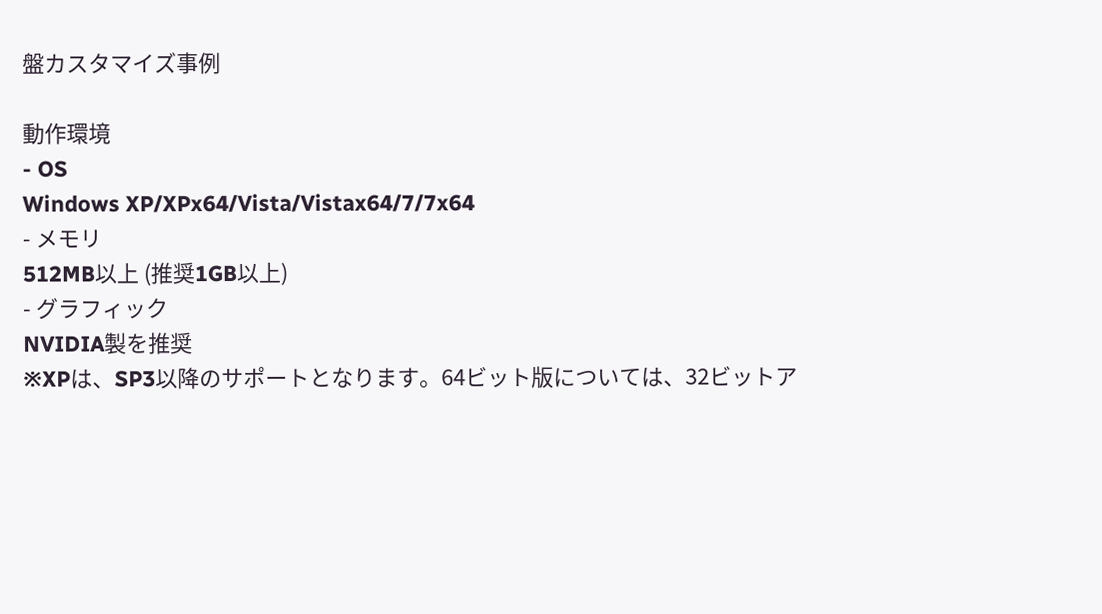盤カスタマイズ事例

動作環境
- OS
Windows XP/XPx64/Vista/Vistax64/7/7x64
- メモリ
512MB以上 (推奨1GB以上)
- グラフィック
NVIDIA製を推奨
※XPは、SP3以降のサポートとなります。64ビット版については、32ビットア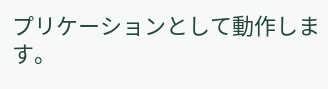プリケーションとして動作します。